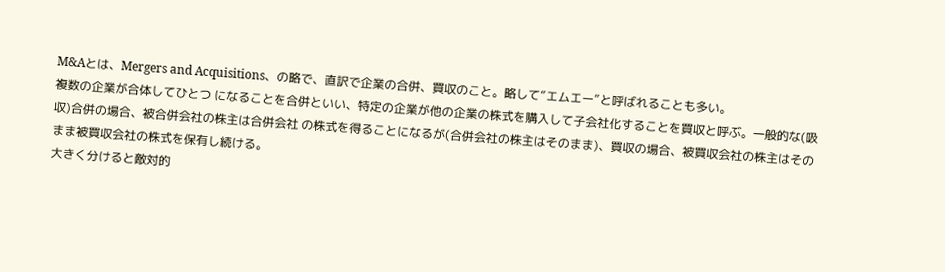M&Aとは、Mergers and Acquisitions、の略で、直訳で企業の合併、買収のこと。略して”エムエー”と呼ばれることも多い。
複数の企業が合体してひとつ になることを合併といい、特定の企業が他の企業の株式を購入して子会社化することを買収と呼ぶ。一般的な(吸収)合併の場合、被合併会社の株主は合併会社 の株式を得ることになるが(合併会社の株主はそのまま)、買収の場合、被買収会社の株主はそのまま被買収会社の株式を保有し続ける。
大きく分けると敵対的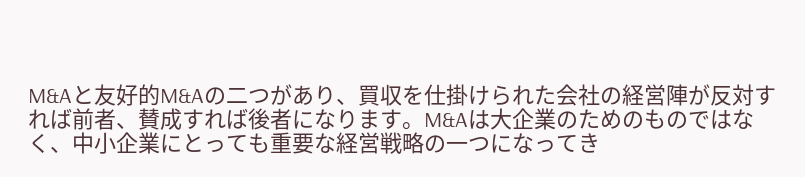M&Aと友好的M&Aの二つがあり、買収を仕掛けられた会社の経営陣が反対すれば前者、賛成すれば後者になります。M&Aは大企業のためのものではなく、中小企業にとっても重要な経営戦略の一つになってき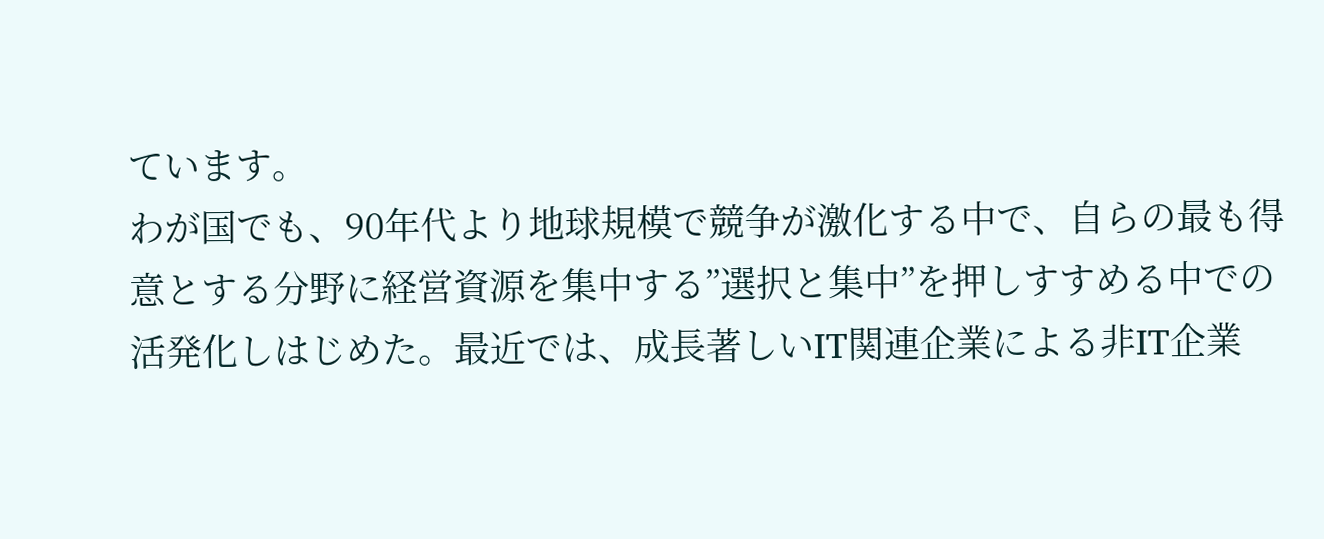ています。
わが国でも、90年代より地球規模で競争が激化する中で、自らの最も得意とする分野に経営資源を集中する”選択と集中”を押しすすめる中での活発化しはじめた。最近では、成長著しいIT関連企業による非IT企業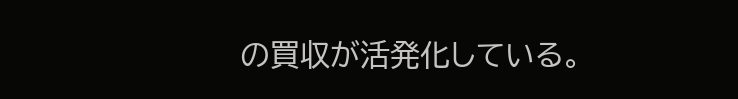の買収が活発化している。